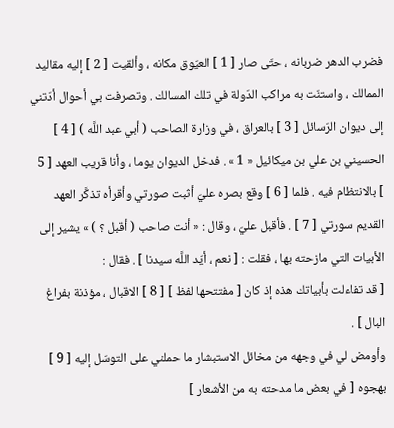فضرب الدهر ضربانه ، حتّى صار [ 1 ] العيّوق مكانه ، وألقيت [ 2 ] إليه مقاليد الممالك ، واستنّت به مراكب الدّولة في تلك المسالك . وتصرفت بي أحوال أدّتني إلى ديوان الرّسائل [ 3 ] بالعراق ، في وزارة الصاحب ( أبي عبد اللَّه ) [ 4 ] الحسيني بن علي بن ميكائيل « 1 » . فدخل الديوان يوما ، وأنا قريب العهد [ 5 ] بالانتظام فيه . فلما [ 6 ] وقع بصره عليّ أثبت صورتي وأقرأه تذكَّر العهد القديم سورتي [ 7 ] . فأقبل عليّ ، وقال : « أنت صاحب ( أقبل ؟ ) » يشير إلى الأبيات التي مازحته بها ، فقلت : [ نعم ، أيّد اللَّه سيدنا ] . فقال :
[ قد تفاءلت بأبياتك هذه إذ كان [ مفتتحها لفظ ] [ 8 ] الاقبال ، مؤذنة بفراغ البال ] .
وأومض لي في وجهه من مخائل الاستبشار ما حملني على التوسّل إليه [ 9 ] بهجوه [ في بعض ما مدحته به من الأشعار ]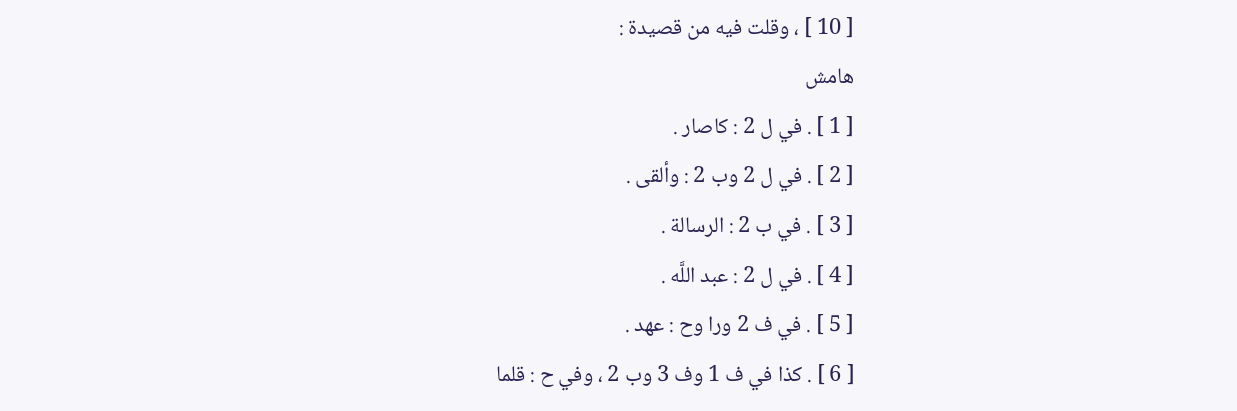[ 10 ] ، وقلت فيه من قصيدة :
هامش
[ 1 ] . في ل 2 : كاصار .
[ 2 ] . في ل 2 وب 2 : وألقى .
[ 3 ] . في ب 2 : الرسالة .
[ 4 ] . في ل 2 : عبد اللَّه .
[ 5 ] . في ف 2 ورا وح : عهد .
[ 6 ] . كذا في ف 1 وف 3 وب 2 ، وفي ح : قلما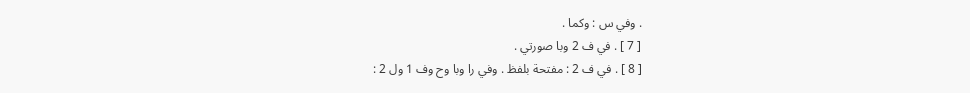. وفي س : وكما .
[ 7 ] . في ف 2 وبا صورتي .
[ 8 ] . في ف 2 : مفتحة بلفظ . وفي را وبا وح وف 1 ول 2 :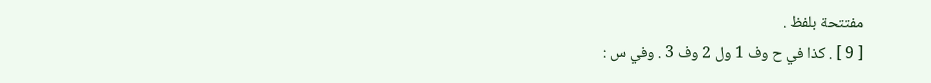مفتتحة بلفظ .
[ 9 ] . كذا في ح وف 1 ول 2 وف 3 . وفي س :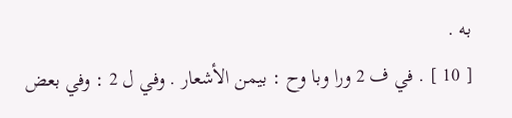به .
[ 10 ] . في ف 2 ورا وبا وح : بيمن الأشعار . وفي ل 2 : وفي بعض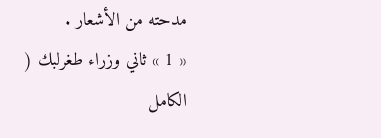مدحته من الأشعار .
« 1 » ثاني وزراء طغرلبك ( الكامل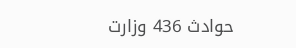حوادث 436 وزارت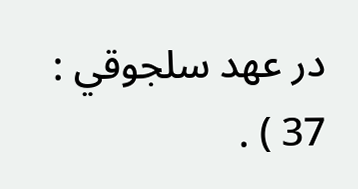در عهد سلجوقي : 37 ) .